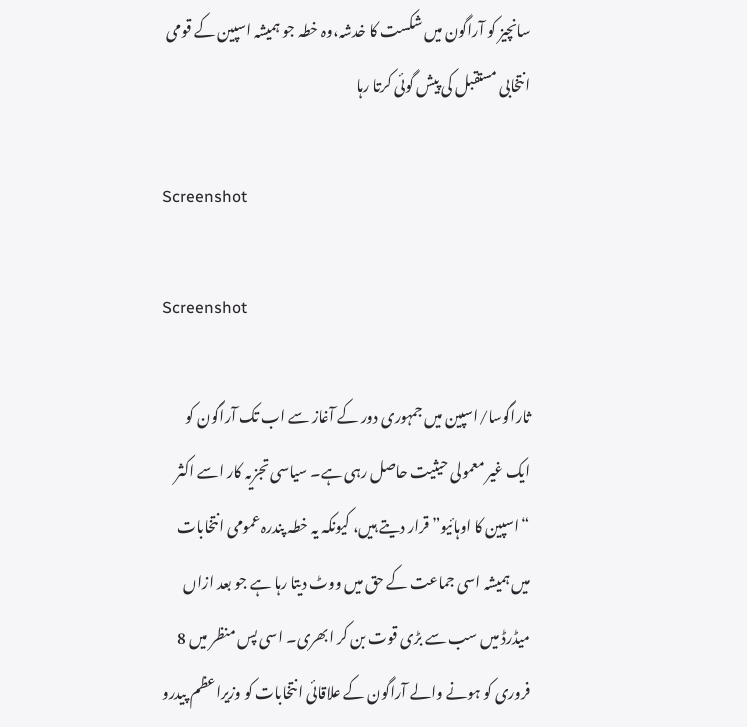سانچیز کو آراگون میں شکست کا خدشہ،وہ خطہ جو ہمیشہ اسپین کے قومی انتخابی مستقبل کی پیش گوئی کرتا رہا

Screenshot

Screenshot

ثاراگوسا/اسپین میں جمہوری دور کے آغاز سے اب تک آراگون کو ایک غیر معمولی حیثیت حاصل رہی ہے۔ سیاسی تجزیہ کار اسے اکثر “اسپین کا اوہائیو” قرار دیتے ہیں، کیونکہ یہ خطہ پندرہ عمومی انتخابات میں ہمیشہ اسی جماعت کے حق میں ووٹ دیتا رہا ہے جو بعد ازاں میڈرڈ میں سب سے بڑی قوت بن کر ابھری۔ اسی پس منظر میں 8 فروری کو ہونے والے آراگون کے علاقائی انتخابات کو وزیراعظم پیدرو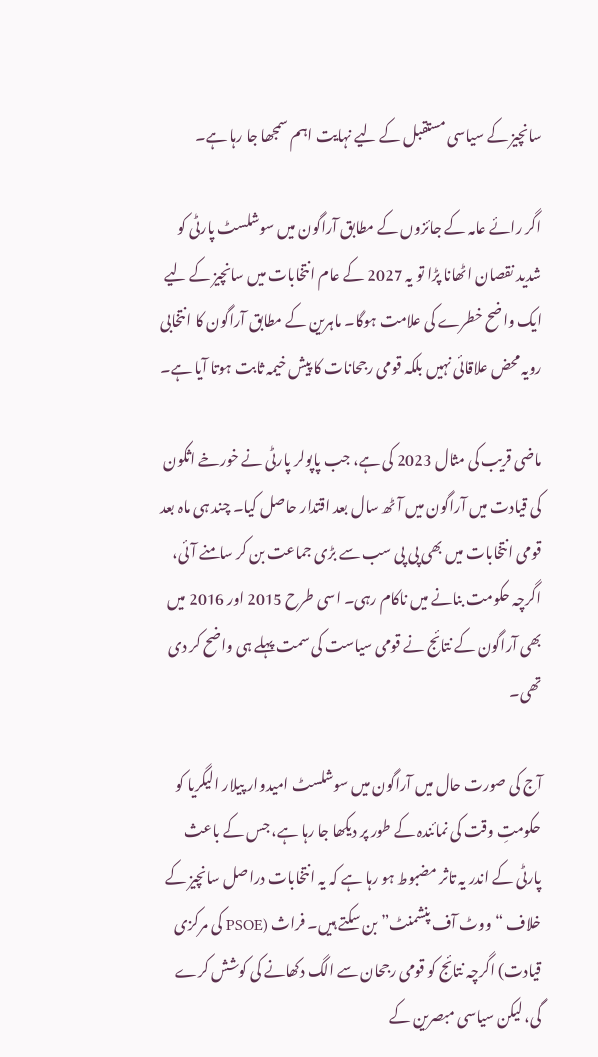سانچیز کے سیاسی مستقبل کے لیے نہایت اہم سمجھا جا رہا ہے۔

اگر رائے عامہ کے جائزوں کے مطابق آراگون میں سوشلسٹ پارٹی کو شدید نقصان اٹھانا پڑا تو یہ 2027 کے عام انتخابات میں سانچیز کے لیے ایک واضح خطرے کی علامت ہوگا۔ ماہرین کے مطابق آراگون کا انتخابی رویہ محض علاقائی نہیں بلکہ قومی رجحانات کا پیش خیمہ ثابت ہوتا آیا ہے۔

ماضی قریب کی مثال 2023 کی ہے، جب پاپولر پارٹی نے خورخے اثکون کی قیادت میں آراگون میں آٹھ سال بعد اقتدار حاصل کیا۔ چند ہی ماہ بعد قومی انتخابات میں بھی پی پی سب سے بڑی جماعت بن کر سامنے آئی، اگرچہ حکومت بنانے میں ناکام رہی۔ اسی طرح 2015 اور 2016 میں بھی آراگون کے نتائج نے قومی سیاست کی سمت پہلے ہی واضح کر دی تھی۔

آج کی صورت حال میں آراگون میں سوشلسٹ امیدوار پیلار الیگریا کو حکومتِ وقت کی نمائندہ کے طور پر دیکھا جا رہا ہے، جس کے باعث پارٹی کے اندر یہ تاثر مضبوط ہو رہا ہے کہ یہ انتخابات دراصل سانچیز کے خلاف “ووٹ آف پنشمنٹ” بن سکتے ہیں۔ فراث (PSOE کی مرکزی قیادت) اگرچہ نتائج کو قومی رجحان سے الگ دکھانے کی کوشش کرے گی، لیکن سیاسی مبصرین کے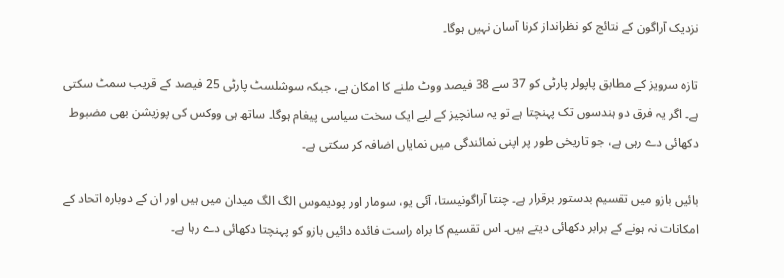نزدیک آراگون کے نتائج کو نظرانداز کرنا آسان نہیں ہوگا۔

تازہ سرویز کے مطابق پاپولر پارٹی کو 37 سے 38 فیصد ووٹ ملنے کا امکان ہے، جبکہ سوشلسٹ پارٹی 25 فیصد کے قریب سمٹ سکتی ہے۔ اگر یہ فرق دو ہندسوں تک پہنچتا ہے تو یہ سانچیز کے لیے ایک سخت سیاسی پیغام ہوگا۔ ساتھ ہی ووکس کی پوزیشن بھی مضبوط دکھائی دے رہی ہے، جو تاریخی طور پر اپنی نمائندگی میں نمایاں اضافہ کر سکتی ہے۔

بائیں بازو میں تقسیم بدستور برقرار ہے۔ چنتا آراگونیستا، آئی یو، سومار اور پودیموس الگ الگ میدان میں ہیں اور ان کے دوبارہ اتحاد کے امکانات نہ ہونے کے برابر دکھائی دیتے ہیں۔ اس تقسیم کا براہ راست فائدہ دائیں بازو کو پہنچتا دکھائی دے رہا ہے۔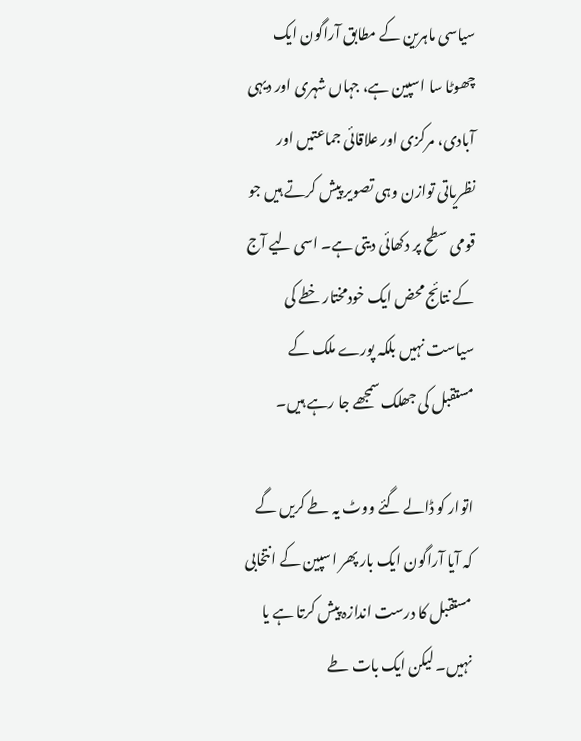سیاسی ماہرین کے مطابق آراگون ایک چھوٹا سا اسپین ہے، جہاں شہری اور دیہی آبادی، مرکزی اور علاقائی جماعتیں اور نظریاتی توازن وہی تصویر پیش کرتے ہیں جو قومی سطح پر دکھائی دیتی ہے۔ اسی لیے آج کے نتائج محض ایک خودمختار خطے کی سیاست نہیں بلکہ پورے ملک کے مستقبل کی جھلک سمجھے جا رہے ہیں۔

اتوار کو ڈالے گئے ووٹ یہ طے کریں گے کہ آیا آراگون ایک بار پھر اسپین کے انتخابی مستقبل کا درست اندازہ پیش کرتا ہے یا نہیں۔ لیکن ایک بات طے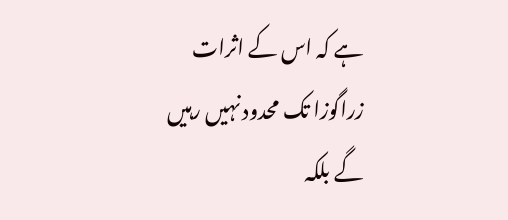ہے کہ اس کے اثرات زراگوزا تک محدود نہیں رہیں گے بلکہ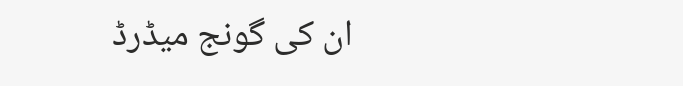ان کی گونج میڈرڈ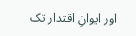اور ایوانِ اقتدار تک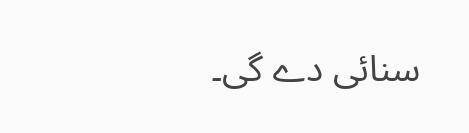سنائی دے گی۔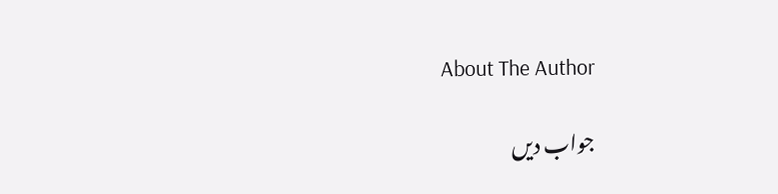About The Author

جواب دیں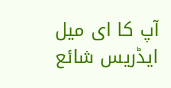آپ کا ای میل ایڈریس شائع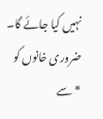نہیں کیا جائے گا۔ ضروری خانوں کو * سے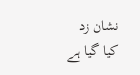نشان زد کیا گیا ہے